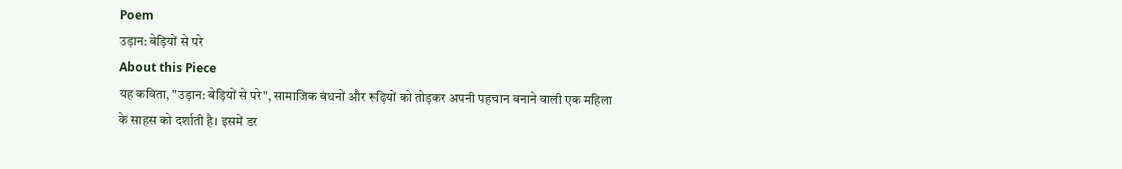Poem
उड़ान: बेड़ियों से परे
About this Piece
यह कविता, "उड़ान: बेड़ियों से परे", सामाजिक बंधनों और रूढ़ियों को तोड़कर अपनी पहचान बनाने वाली एक महिला के साहस को दर्शाती है। इसमें डर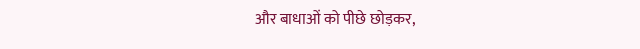और बाधाओं को पीछे छोड़कर,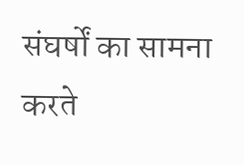संघर्षों का सामना करते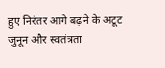हुए निरंतर आगे बढ़ने के अटूट जुनून और स्वतंत्रता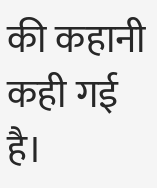की कहानी कही गई है।